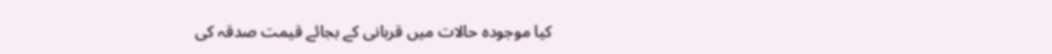کیا موجودہ حالات میں قربانی کے بجائے قیمت صدقہ کی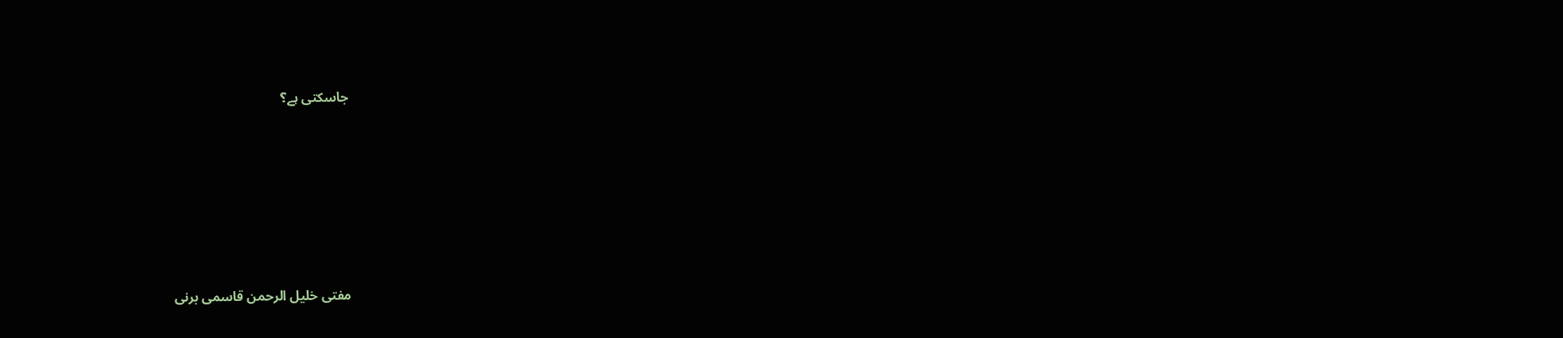جاسکتی ہے؟







مفتی خلیل الرحمن قاسمی برنی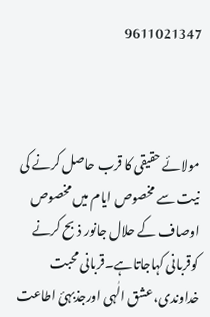9611021347



مولائے حقیقی کا قرب حاصل کرنے کی نیت سے مخصوص ایام میں مخصوص اوصاف کے حلال جانور ذبح کرنے کوقربانی کہاجاتاہے۔قربانی محبت خداوندی،عشق الٰہی اورجذبہئ اطاعت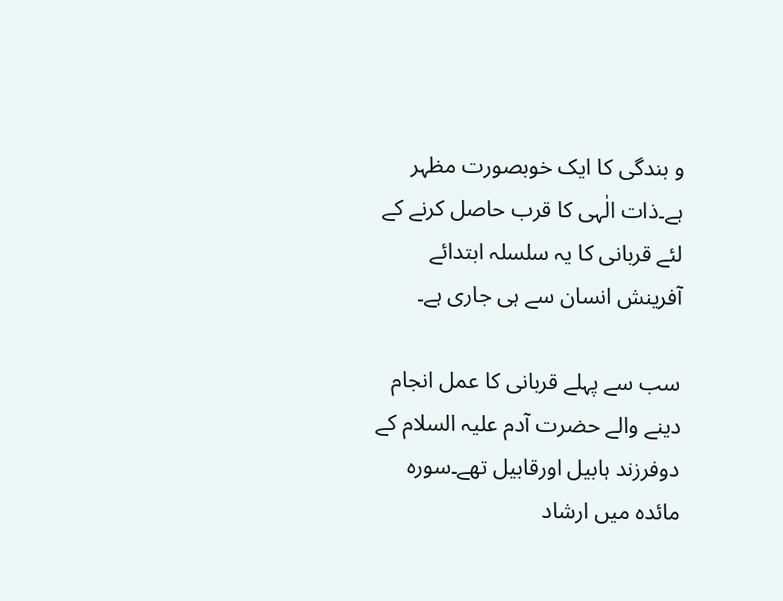و بندگی کا ایک خوبصورت مظہر ہے۔ذات الٰہی کا قرب حاصل کرنے کے لئے قربانی کا یہ سلسلہ ابتدائے آفرینش انسان سے ہی جاری ہے۔

سب سے پہلے قربانی کا عمل انجام دینے والے حضرت آدم علیہ السلام کے دوفرزند ہابیل اورقابیل تھے۔سورہ مائدہ میں ارشاد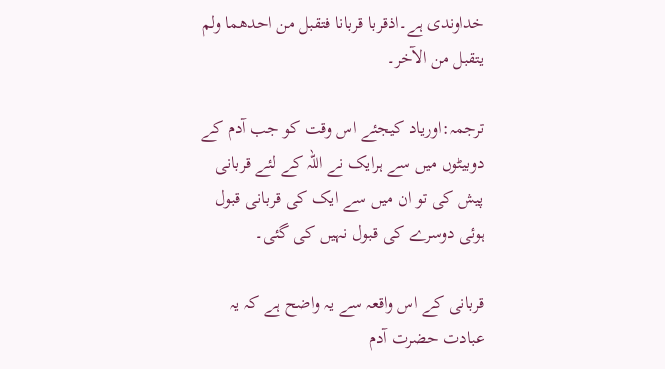خداوندی ہے۔اذقربا قربانا فتقبل من احدھما ولم یتقبل من الآخر۔

ترجمہ:اوریاد کیجئے اس وقت کو جب آدم کے دوبیٹوں میں سے ہرایک نے اللہ کے لئے قربانی پیش کی تو ان میں سے ایک کی قربانی قبول ہوئی دوسرے کی قبول نہیں کی گئی۔

قربانی کے اس واقعہ سے یہ واضح ہے کہ یہ عبادت حضرت آدم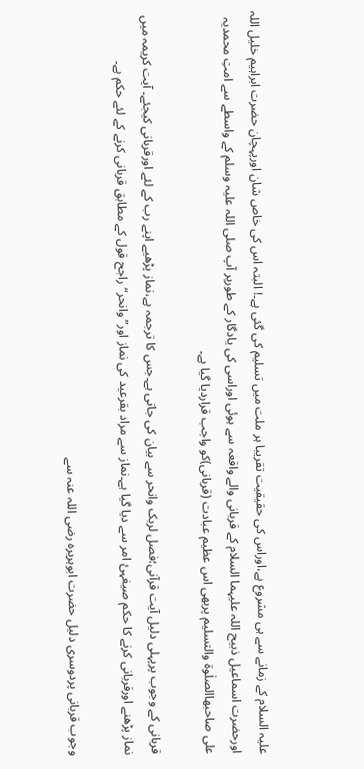علیہ السلام کے زمانے سے ہی مشروع ہے،اوراس کی حقیقیت تقریبا ہر ملت میں تسلیم کی گئی ہے۔! البتہ اس کی خاص شان اورپہچان حضرت ابراہیم خلیل اللہ اورحضرت اسماعیل ذبیح اللہ علیہما السلام کے قربانی والے واقعہ سے ہوئی اوراسی کی یادگار کے طورپر آپ صلی اللہ علیہ وسلم کے واسطے سے امتِ محمدیہ علی صاحبھاالصلٰوۃ والتسلیم پربھی اس عظیم عبادت (قربانی)کو واجب قراردیا گیا ہے۔

قربانی کے وجوب پرپہلی دلیل آیت قرآنی؛فصل لربک وانحر سے بیان کی جاتی ہے۔جس کا ترجمہ ہے،نماز پڑھیے اپنے رب کے لئے اورقربانی کیجئے۔ آیت کریمہ میں نماز پڑھنے اورقربانی کرنے کا حکم صیغہئ امر سے دیا گیا ہے۔نماز سے مراد بقرعید کی نماز اور”وانحر“ راجح قول کے مطابق قربانی کرنے کے لئے حکم ہے۔

وجوب قربانی پردوسری دلیل حضرت ابوہریرہ رضی اللہ عنہ سے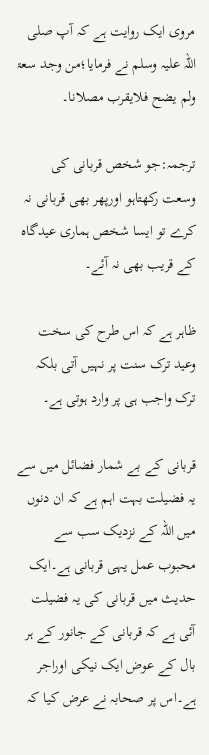مروی ایک روایت ہے کہ آپ صلی اللہ علیہ وسلم نے فرمایا؛من وجد سعۃ ولم یضح فلایقرب مصلانا۔

ترجمہ:جو شخص قربانی کی وسعت رکھتاہو اورپھر بھی قربانی نہ کرے تو ایسا شخص ہماری عیدگاہ کے قریب بھی نہ آئے۔

ظاہر ہے کہ اس طرح کی سخت وعید ترک سنت پر نہیں آتی بلکہ ترک واجب ہی پر وارد ہوتی ہے۔

قربانی کے بے شمار فضائل میں سے یہ فضیلت بہت اہم ہے کہ ان دنوں میں اللہ کے نزدیک سب سے محبوب عمل یہی قربانی ہے۔ایک حدیث میں قربانی کی یہ فضیلت آئی ہے کہ قربانی کے جانور کے ہر بال کے عوض ایک نیکی اوراجر ہے۔اس پر صحابہ نے عرض کیا کہ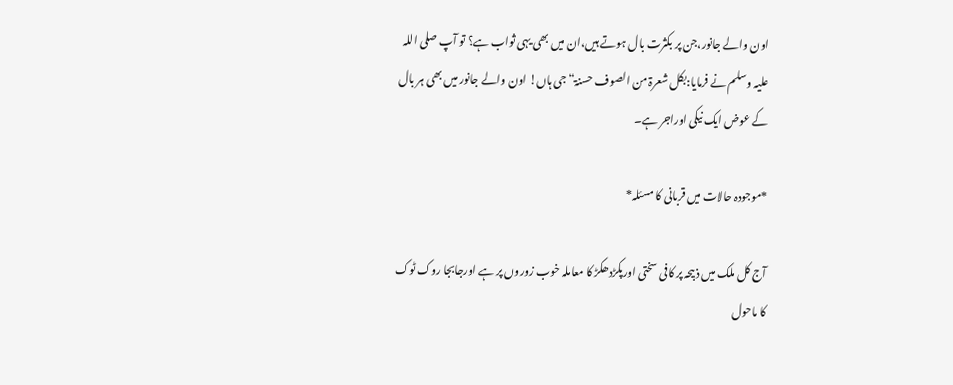اون والے جانور،جن پر بکثرت بال ہوتے ہیں،ان میں بھی یہی ثواب ہے؟ تو آپ صلی اللہ علیہ وسلم نے فرمایا:بکل شعرۃ من الصوف حسنۃ“جی ہاں! اون والے جانور میں بھی ہر بال کے عوض ایک نیکی اوراجر ہے۔

*موجودہ حالات میں قربانی کا مسئلہ*

آج کل ملک میں ذبیحہ پر کافی سختی اورپکڑدھکڑ کا معاملہ خوب زوروں پر ہے اورجابجا روک ٹوک کا ماحول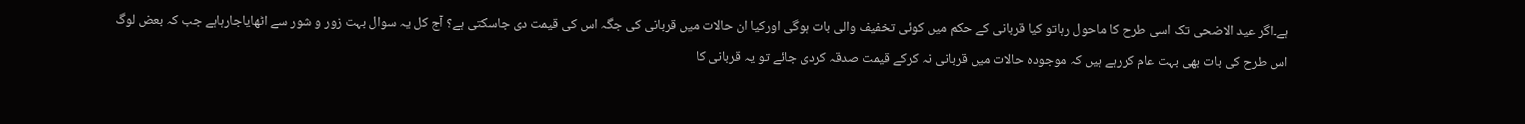ہے۔اگر عید الاضحی تک اسی طرح کا ماحول رہاتو کیا قربانی کے حکم میں کوئی تخفیف والی بات ہوگی اورکیا ان حالات میں قربانی کی جگہ اس کی قیمت دی جاسکتی ہے؟ آج کل یہ سوال بہت زور و شور سے اٹھایاجارہاہے جب کہ بعض لوگ اس طرح کی بات بھی بہت عام کررہے ہیں کہ موجودہ حالات میں قربانی نہ کرکے قیمت صدقہ کردی جائے تو یہ قربانی کا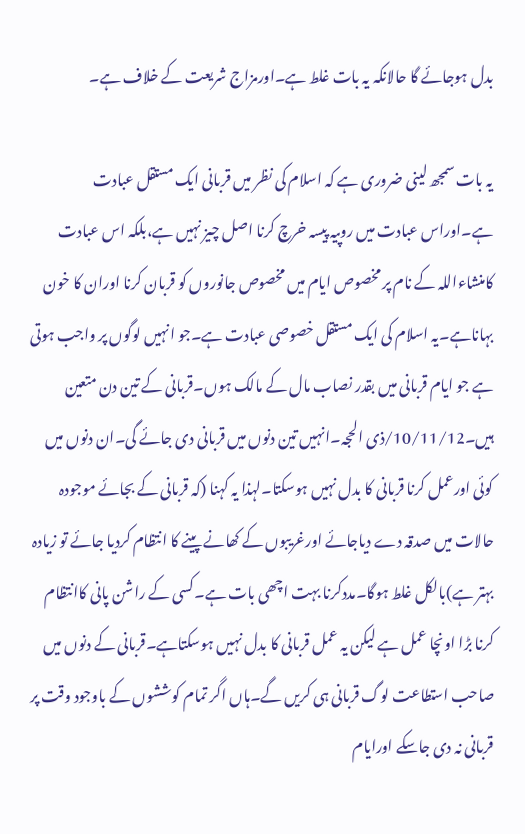بدل ہوجائے گا حالانکہ یہ بات غلط ہے۔اورمزاج شریعت کے خلاف ہے۔

یہ بات سمجھ لینی ضروری ہے کہ اسلام کی نظر میں قربانی ایک مستقل عبادت ہے۔اوراس عبادت میں روپیہ پیسہ خرچ کرنا اصل چیز نہیں ہے،بلکہ اس عبادت کامنشاءاللہ کے نام پر مخصوص ایام میں مخصوص جانوروں کو قربان کرنا اوران کا خون بہاناہے۔یہ اسلام کی ایک مستقل خصوصی عبادت ہے۔جو انہیں لوگوں پر واجب ہوتی ہے جو ایام قربانی میں بقدر نصاب مال کے مالک ہوں۔قربانی کے تین دن متعین ہیں۔10/11/12/ذی الحجہ۔انہیں تین دنوں میں قربانی دی جائے گی۔ان دنوں میں کوئی اورعمل کرنا قربانی کا بدل نہیں ہوسکتا۔لہذا یہ کہنا (کہ قربانی کے بجائے موجودہ حالات میں صدقہ دے دیاجائے اورغریبوں کے کھانے پینے کا انتظام کردیا جائے تو زیادہ بہتر ہے)بالکل غلط ہوگا۔مددکرنا بہت اچھی بات ہے۔کسی کے راشن پانی کاانتظام کرنا بڑا اونچا عمل ہے لیکن یہ عمل قربانی کا بدل نہیں ہوسکتاہے۔قربانی کے دنوں میں صاحب استطاعت لوگ قربانی ہی کریں گے۔ہاں اگر تمام کوششوں کے باوجود وقت پر قربانی نہ دی جاسکے اورایام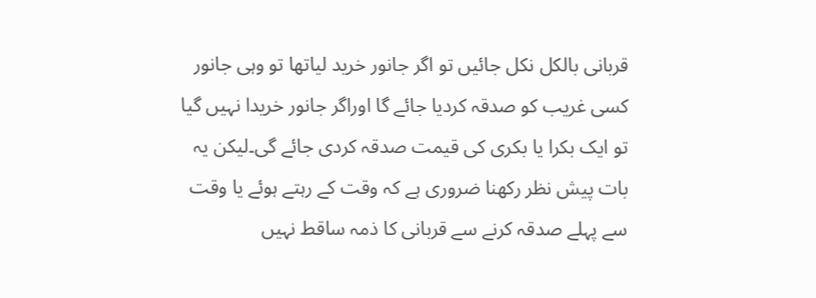قربانی بالکل نکل جائیں تو اگر جانور خرید لیاتھا تو وہی جانور کسی غریب کو صدقہ کردیا جائے گا اوراگر جانور خریدا نہیں گیا تو ایک بکرا یا بکری کی قیمت صدقہ کردی جائے گی۔لیکن یہ بات پیش نظر رکھنا ضروری ہے کہ وقت کے رہتے ہوئے یا وقت سے پہلے صدقہ کرنے سے قربانی کا ذمہ ساقط نہیں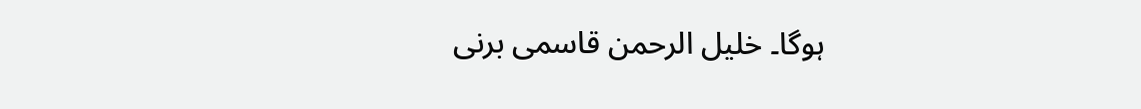ہوگا۔ خلیل الرحمن قاسمی برنی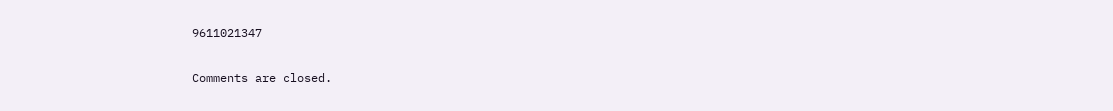9611021347

Comments are closed.